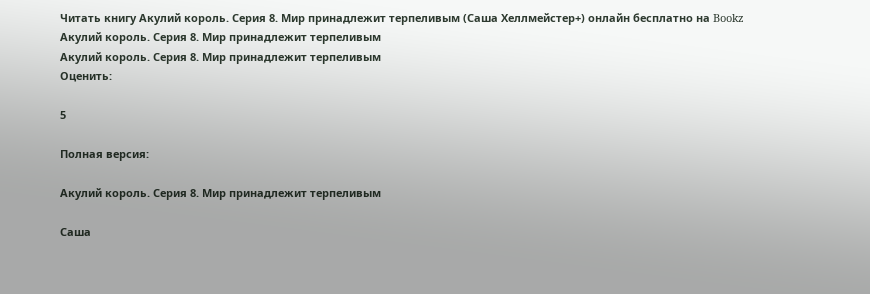Читать книгу Акулий король. Серия 8. Мир принадлежит терпеливым (Саша Хеллмейстер+) онлайн бесплатно на Bookz
Акулий король. Серия 8. Мир принадлежит терпеливым
Акулий король. Серия 8. Мир принадлежит терпеливым
Оценить:

5

Полная версия:

Акулий король. Серия 8. Мир принадлежит терпеливым

Саша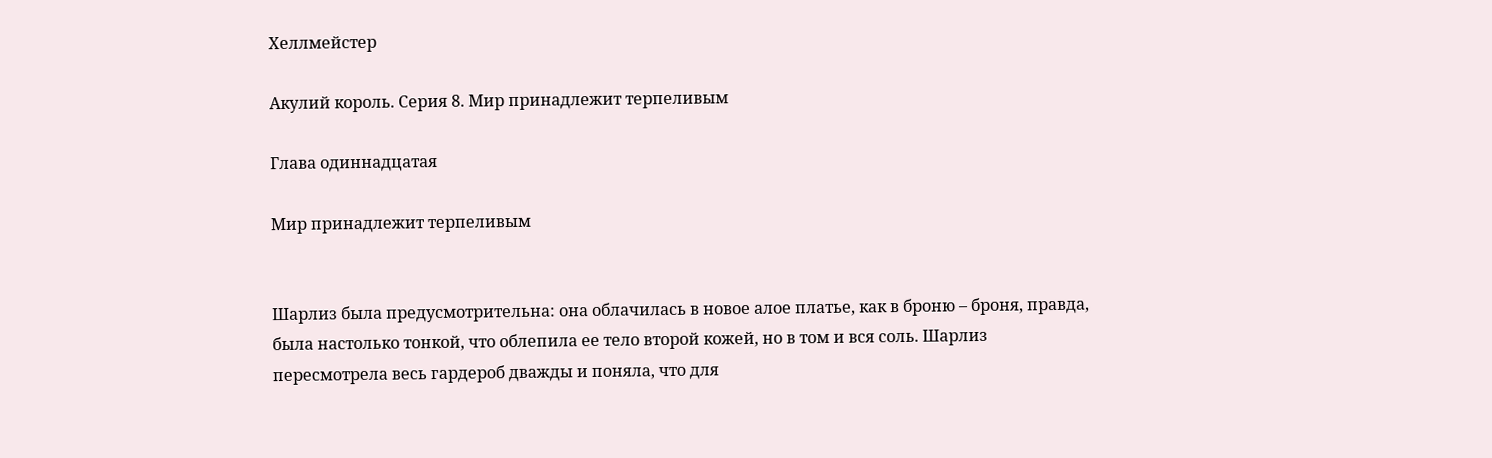Хеллмейстер

Акулий король. Серия 8. Мир принадлежит терпеливым

Глава одиннадцатая

Мир принадлежит терпеливым


Шарлиз была предусмотрительна: она облачилась в новое алое платье, как в броню – броня, правда, была настолько тонкой, что облепила ее тело второй кожей, но в том и вся соль. Шарлиз пересмотрела весь гардероб дважды и поняла, что для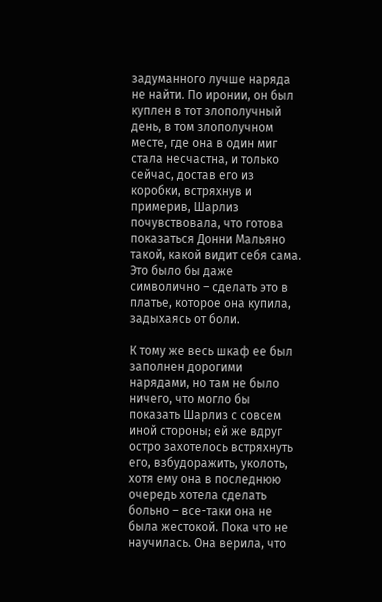задуманного лучше наряда не найти. По иронии, он был куплен в тот злополучный день, в том злополучном месте, где она в один миг стала несчастна, и только сейчас, достав его из коробки, встряхнув и примерив, Шарлиз почувствовала, что готова показаться Донни Мальяно такой, какой видит себя сама. Это было бы даже символично – сделать это в платье, которое она купила, задыхаясь от боли.

К тому же весь шкаф ее был заполнен дорогими нарядами, но там не было ничего, что могло бы показать Шарлиз с совсем иной стороны; ей же вдруг остро захотелось встряхнуть его, взбудоражить, уколоть, хотя ему она в последнюю очередь хотела сделать больно – все-таки она не была жестокой. Пока что не научилась. Она верила, что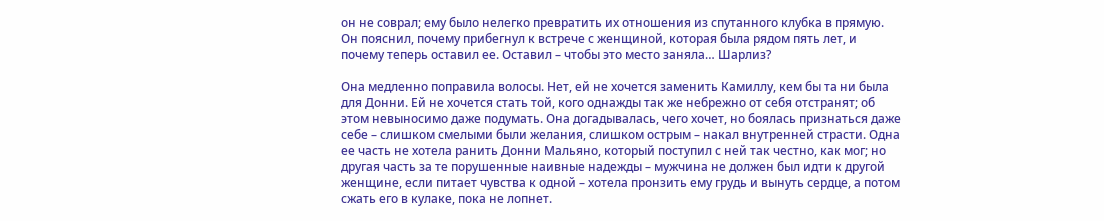он не соврал; ему было нелегко превратить их отношения из спутанного клубка в прямую. Он пояснил, почему прибегнул к встрече с женщиной, которая была рядом пять лет, и почему теперь оставил ее. Оставил – чтобы это место заняла… Шарлиз?

Она медленно поправила волосы. Нет, ей не хочется заменить Камиллу, кем бы та ни была для Донни. Ей не хочется стать той, кого однажды так же небрежно от себя отстранят; об этом невыносимо даже подумать. Она догадывалась, чего хочет, но боялась признаться даже себе – слишком смелыми были желания, слишком острым – накал внутренней страсти. Одна ее часть не хотела ранить Донни Мальяно, который поступил с ней так честно, как мог; но другая часть за те порушенные наивные надежды – мужчина не должен был идти к другой женщине, если питает чувства к одной – хотела пронзить ему грудь и вынуть сердце, а потом сжать его в кулаке, пока не лопнет.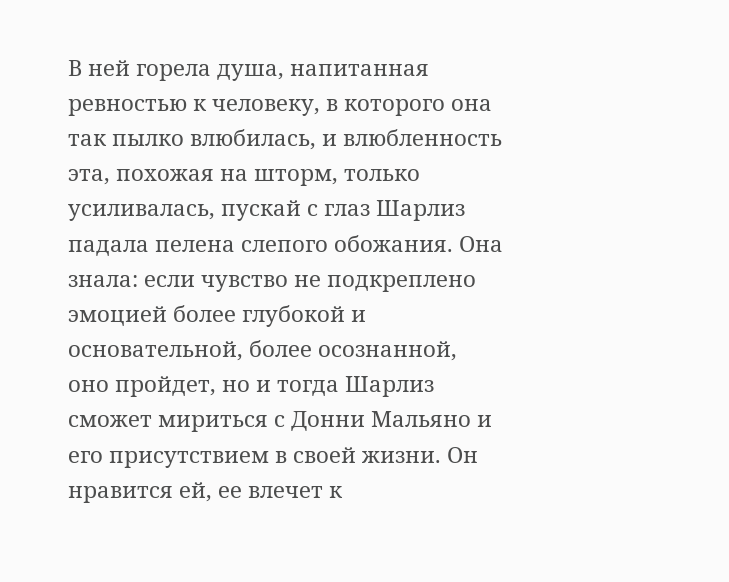В ней горела душа, напитанная ревностью к человеку, в которого она так пылко влюбилась, и влюбленность эта, похожая на шторм, только усиливалась, пускай с глаз Шарлиз падала пелена слепого обожания. Она знала: если чувство не подкреплено эмоцией более глубокой и основательной, более осознанной, оно пройдет, но и тогда Шарлиз сможет мириться с Донни Мальяно и его присутствием в своей жизни. Он нравится ей, ее влечет к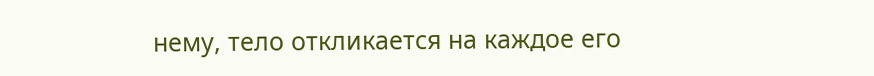нему, тело откликается на каждое его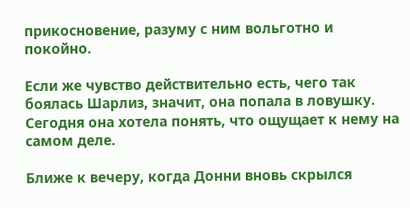прикосновение, разуму с ним вольготно и покойно.

Если же чувство действительно есть, чего так боялась Шарлиз, значит, она попала в ловушку. Сегодня она хотела понять, что ощущает к нему на самом деле.

Ближе к вечеру, когда Донни вновь скрылся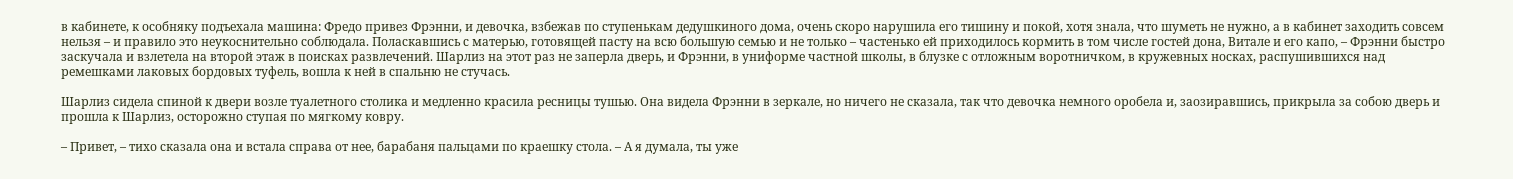в кабинете, к особняку подъехала машина: Фредо привез Фрэнни, и девочка, взбежав по ступенькам дедушкиного дома, очень скоро нарушила его тишину и покой, хотя знала, что шуметь не нужно, а в кабинет заходить совсем нельзя – и правило это неукоснительно соблюдала. Поласкавшись с матерью, готовящей пасту на всю большую семью и не только – частенько ей приходилось кормить в том числе гостей дона, Витале и его капо, – Фрэнни быстро заскучала и взлетела на второй этаж в поисках развлечений. Шарлиз на этот раз не заперла дверь, и Фрэнни, в униформе частной школы, в блузке с отложным воротничком, в кружевных носках, распушившихся над ремешками лаковых бордовых туфель, вошла к ней в спальню не стучась.

Шарлиз сидела спиной к двери возле туалетного столика и медленно красила ресницы тушью. Она видела Фрэнни в зеркале, но ничего не сказала, так что девочка немного оробела и, заозиравшись, прикрыла за собою дверь и прошла к Шарлиз, осторожно ступая по мягкому ковру.

– Привет, – тихо сказала она и встала справа от нее, барабаня пальцами по краешку стола. – А я думала, ты уже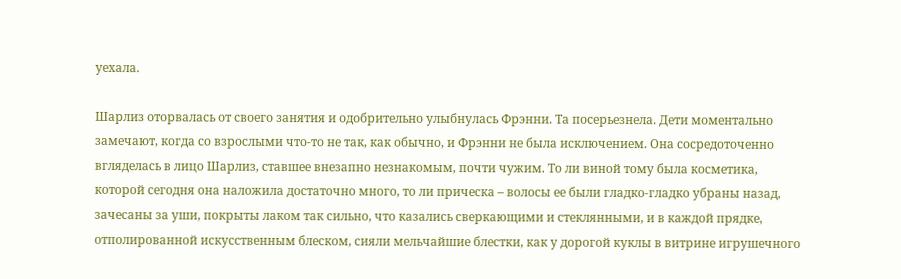уехала.

Шарлиз оторвалась от своего занятия и одобрительно улыбнулась Фрэнни. Та посерьезнела. Дети моментально замечают, когда со взрослыми что-то не так, как обычно, и Фрэнни не была исключением. Она сосредоточенно вгляделась в лицо Шарлиз, ставшее внезапно незнакомым, почти чужим. То ли виной тому была косметика, которой сегодня она наложила достаточно много, то ли прическа – волосы ее были гладко-гладко убраны назад, зачесаны за уши, покрыты лаком так сильно, что казались сверкающими и стеклянными, и в каждой прядке, отполированной искусственным блеском, сияли мельчайшие блестки, как у дорогой куклы в витрине игрушечного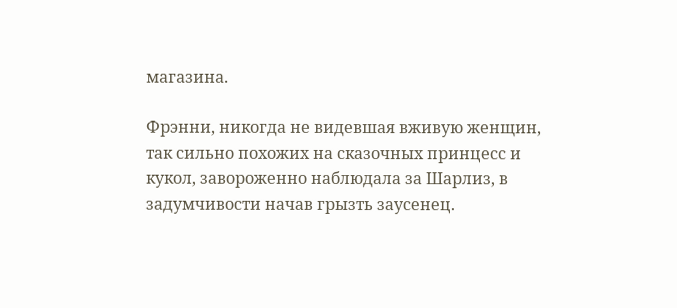магазина.

Фрэнни, никогда не видевшая вживую женщин, так сильно похожих на сказочных принцесс и кукол, завороженно наблюдала за Шарлиз, в задумчивости начав грызть заусенец.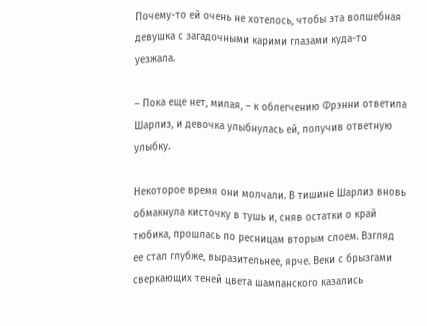Почему-то ей очень не хотелось, чтобы эта волшебная девушка с загадочными карими глазами куда-то уезжала.

– Пока еще нет, милая, – к облегчению Фрэнни ответила Шарлиз, и девочка улыбнулась ей, получив ответную улыбку.

Некоторое время они молчали. В тишине Шарлиз вновь обмакнула кисточку в тушь и, сняв остатки о край тюбика, прошлась по ресницам вторым слоем. Взгляд ее стал глубже, выразительнее, ярче. Веки с брызгами сверкающих теней цвета шампанского казались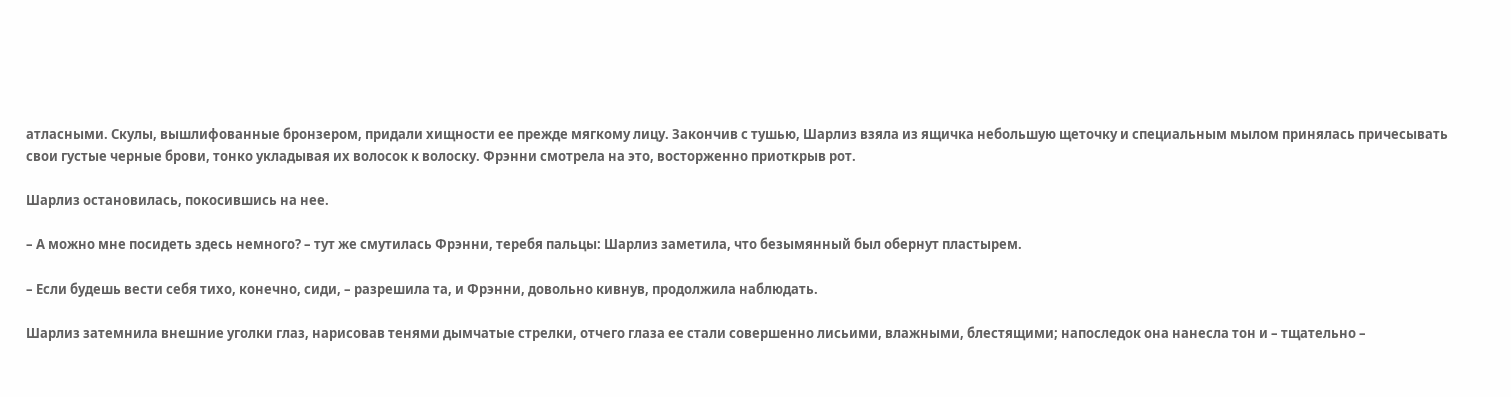атласными. Скулы, вышлифованные бронзером, придали хищности ее прежде мягкому лицу. Закончив с тушью, Шарлиз взяла из ящичка небольшую щеточку и специальным мылом принялась причесывать свои густые черные брови, тонко укладывая их волосок к волоску. Фрэнни смотрела на это, восторженно приоткрыв рот.

Шарлиз остановилась, покосившись на нее.

– А можно мне посидеть здесь немного? – тут же смутилась Фрэнни, теребя пальцы: Шарлиз заметила, что безымянный был обернут пластырем.

– Если будешь вести себя тихо, конечно, сиди, – разрешила та, и Фрэнни, довольно кивнув, продолжила наблюдать.

Шарлиз затемнила внешние уголки глаз, нарисовав тенями дымчатые стрелки, отчего глаза ее стали совершенно лисьими, влажными, блестящими; напоследок она нанесла тон и – тщательно –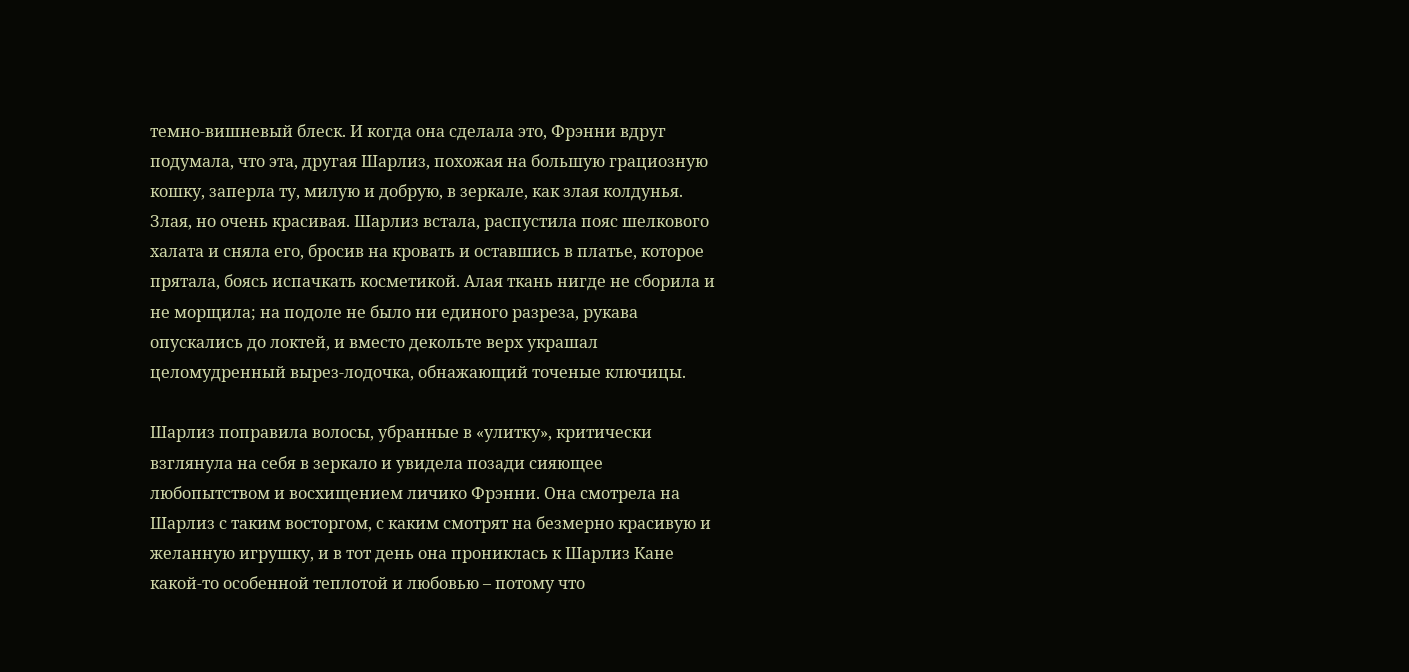темно-вишневый блеск. И когда она сделала это, Фрэнни вдруг подумала, что эта, другая Шарлиз, похожая на большую грациозную кошку, заперла ту, милую и добрую, в зеркале, как злая колдунья. Злая, но очень красивая. Шарлиз встала, распустила пояс шелкового халата и сняла его, бросив на кровать и оставшись в платье, которое прятала, боясь испачкать косметикой. Алая ткань нигде не сборила и не морщила; на подоле не было ни единого разреза, рукава опускались до локтей, и вместо декольте верх украшал целомудренный вырез-лодочка, обнажающий точеные ключицы.

Шарлиз поправила волосы, убранные в «улитку», критически взглянула на себя в зеркало и увидела позади сияющее любопытством и восхищением личико Фрэнни. Она смотрела на Шарлиз с таким восторгом, с каким смотрят на безмерно красивую и желанную игрушку, и в тот день она прониклась к Шарлиз Кане какой-то особенной теплотой и любовью – потому что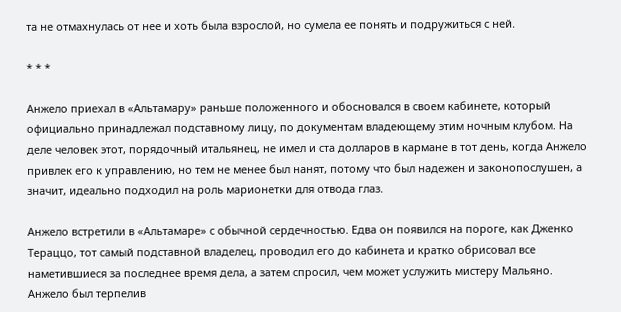та не отмахнулась от нее и хоть была взрослой, но сумела ее понять и подружиться с ней.

* * *

Анжело приехал в «Альтамару» раньше положенного и обосновался в своем кабинете, который официально принадлежал подставному лицу, по документам владеющему этим ночным клубом. На деле человек этот, порядочный итальянец, не имел и ста долларов в кармане в тот день, когда Анжело привлек его к управлению, но тем не менее был нанят, потому что был надежен и законопослушен, а значит, идеально подходил на роль марионетки для отвода глаз.

Анжело встретили в «Альтамаре» с обычной сердечностью. Едва он появился на пороге, как Дженко Тераццо, тот самый подставной владелец, проводил его до кабинета и кратко обрисовал все наметившиеся за последнее время дела, а затем спросил, чем может услужить мистеру Мальяно. Анжело был терпелив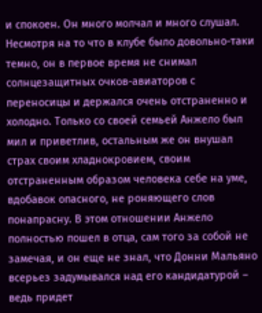и спокоен. Он много молчал и много слушал. Несмотря на то что в клубе было довольно-таки темно, он в первое время не снимал солнцезащитных очков-авиаторов с переносицы и держался очень отстраненно и холодно. Только со своей семьей Анжело был мил и приветлив, остальным же он внушал страх своим хладнокровием, своим отстраненным образом человека себе на уме, вдобавок опасного, не роняющего слов понапрасну. В этом отношении Анжело полностью пошел в отца, сам того за собой не замечая, и он еще не знал, что Донни Мальяно всерьез задумывался над его кандидатурой – ведь придет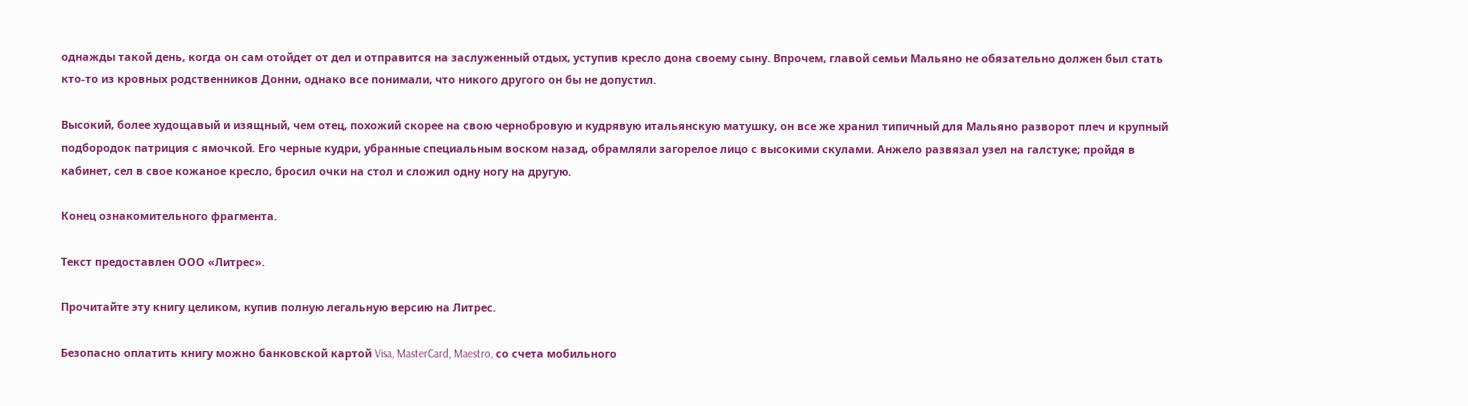однажды такой день, когда он сам отойдет от дел и отправится на заслуженный отдых, уступив кресло дона своему сыну. Впрочем, главой семьи Мальяно не обязательно должен был стать кто-то из кровных родственников Донни, однако все понимали, что никого другого он бы не допустил.

Высокий, более худощавый и изящный, чем отец, похожий скорее на свою чернобровую и кудрявую итальянскую матушку, он все же хранил типичный для Мальяно разворот плеч и крупный подбородок патриция с ямочкой. Его черные кудри, убранные специальным воском назад, обрамляли загорелое лицо с высокими скулами. Анжело развязал узел на галстуке; пройдя в кабинет, сел в свое кожаное кресло, бросил очки на стол и сложил одну ногу на другую.

Конец ознакомительного фрагмента.

Текст предоставлен ООО «Литрес».

Прочитайте эту книгу целиком, купив полную легальную версию на Литрес.

Безопасно оплатить книгу можно банковской картой Visa, MasterCard, Maestro, со счета мобильного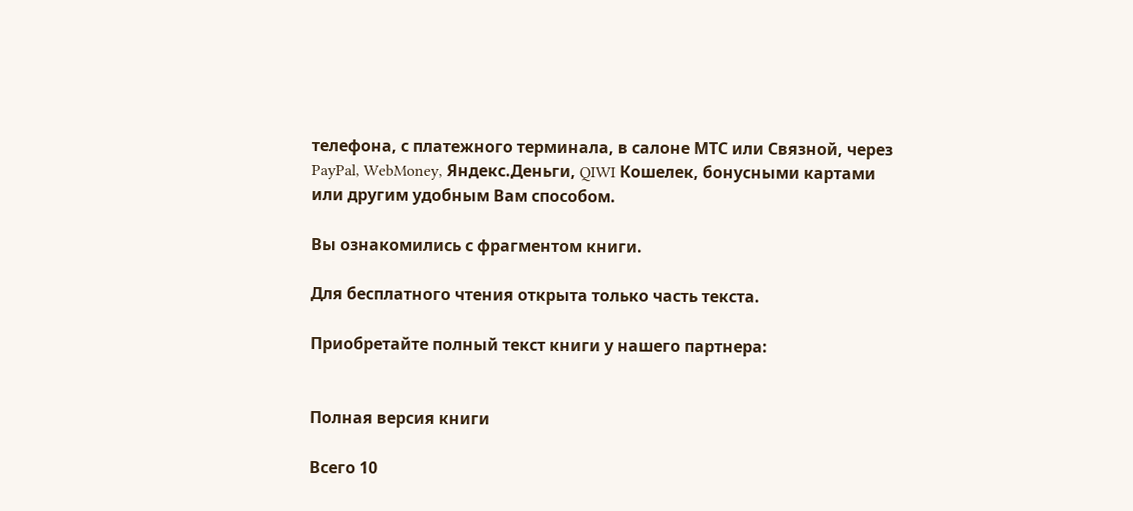телефона, с платежного терминала, в салоне МТС или Связной, через PayPal, WebMoney, Яндекс.Деньги, QIWI Кошелек, бонусными картами или другим удобным Вам способом.

Вы ознакомились с фрагментом книги.

Для бесплатного чтения открыта только часть текста.

Приобретайте полный текст книги у нашего партнера:


Полная версия книги

Всего 10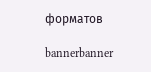форматов

bannerbanner